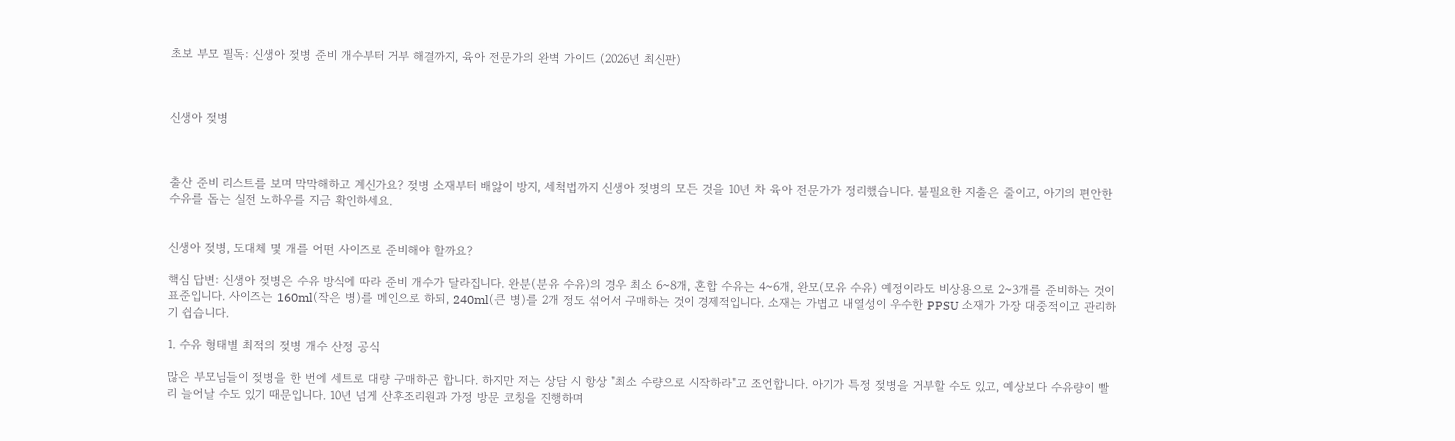초보 부모 필독: 신생아 젖병 준비 개수부터 거부 해결까지, 육아 전문가의 완벽 가이드 (2026년 최신판)



신생아 젖병



출산 준비 리스트를 보며 막막해하고 계신가요? 젖병 소재부터 배앓이 방지, 세척법까지 신생아 젖병의 모든 것을 10년 차 육아 전문가가 정리했습니다. 불필요한 지출은 줄이고, 아기의 편안한 수유를 돕는 실전 노하우를 지금 확인하세요.


신생아 젖병, 도대체 몇 개를 어떤 사이즈로 준비해야 할까요?

핵심 답변: 신생아 젖병은 수유 방식에 따라 준비 개수가 달라집니다. 완분(분유 수유)의 경우 최소 6~8개, 혼합 수유는 4~6개, 완모(모유 수유) 예정이라도 비상용으로 2~3개를 준비하는 것이 표준입니다. 사이즈는 160ml(작은 병)를 메인으로 하되, 240ml(큰 병)를 2개 정도 섞어서 구매하는 것이 경제적입니다. 소재는 가볍고 내열성이 우수한 PPSU 소재가 가장 대중적이고 관리하기 쉽습니다.

1. 수유 형태별 최적의 젖병 개수 산정 공식

많은 부모님들이 젖병을 한 번에 세트로 대량 구매하곤 합니다. 하지만 저는 상담 시 항상 "최소 수량으로 시작하라"고 조언합니다. 아기가 특정 젖병을 거부할 수도 있고, 예상보다 수유량이 빨리 늘어날 수도 있기 때문입니다. 10년 넘게 산후조리원과 가정 방문 코칭을 진행하며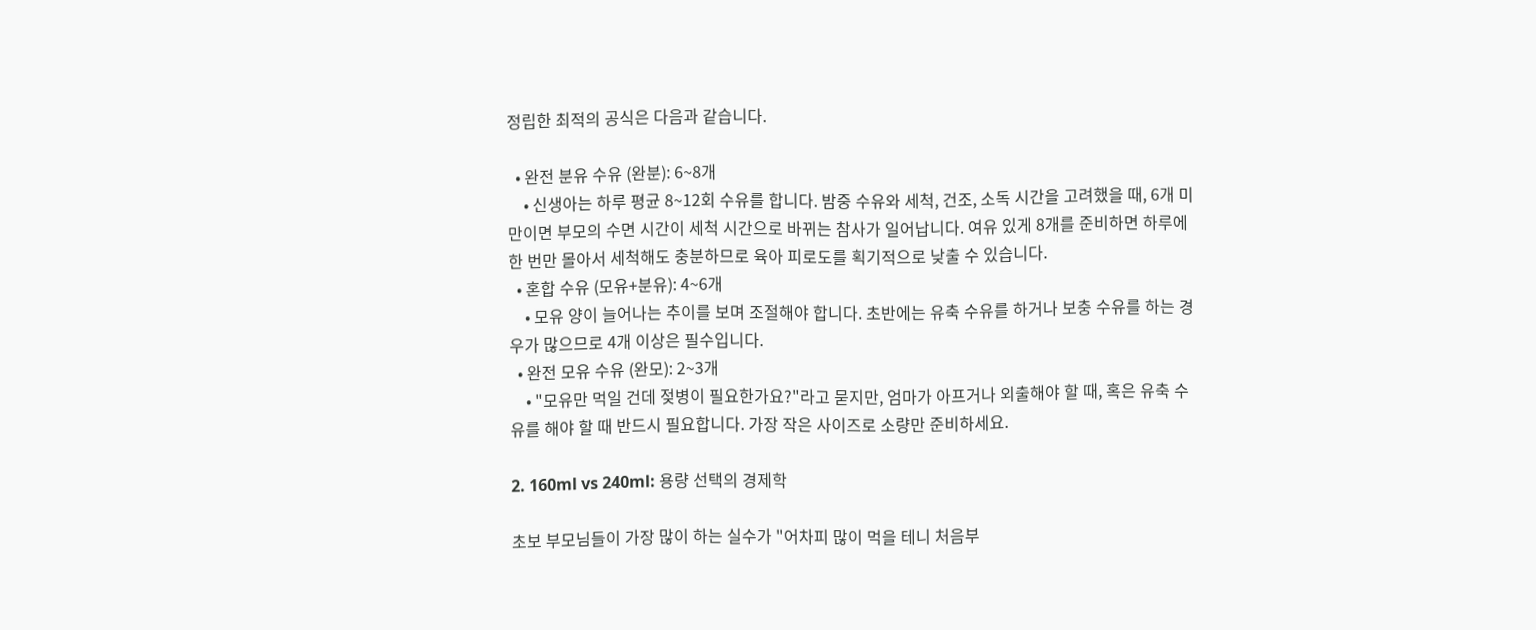정립한 최적의 공식은 다음과 같습니다.

  • 완전 분유 수유 (완분): 6~8개
    • 신생아는 하루 평균 8~12회 수유를 합니다. 밤중 수유와 세척, 건조, 소독 시간을 고려했을 때, 6개 미만이면 부모의 수면 시간이 세척 시간으로 바뀌는 참사가 일어납니다. 여유 있게 8개를 준비하면 하루에 한 번만 몰아서 세척해도 충분하므로 육아 피로도를 획기적으로 낮출 수 있습니다.
  • 혼합 수유 (모유+분유): 4~6개
    • 모유 양이 늘어나는 추이를 보며 조절해야 합니다. 초반에는 유축 수유를 하거나 보충 수유를 하는 경우가 많으므로 4개 이상은 필수입니다.
  • 완전 모유 수유 (완모): 2~3개
    • "모유만 먹일 건데 젖병이 필요한가요?"라고 묻지만, 엄마가 아프거나 외출해야 할 때, 혹은 유축 수유를 해야 할 때 반드시 필요합니다. 가장 작은 사이즈로 소량만 준비하세요.

2. 160ml vs 240ml: 용량 선택의 경제학

초보 부모님들이 가장 많이 하는 실수가 "어차피 많이 먹을 테니 처음부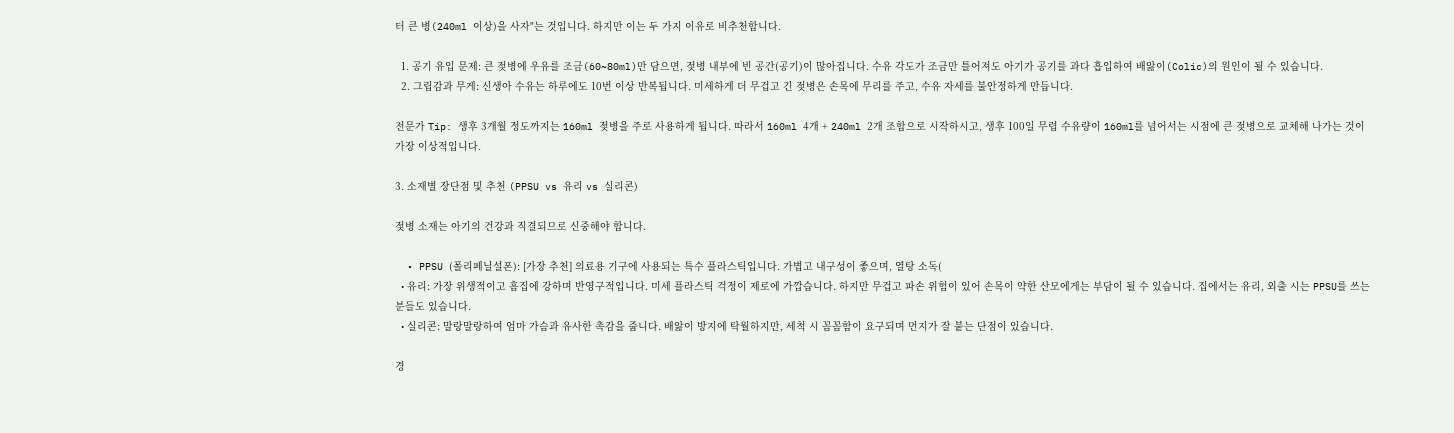터 큰 병(240ml 이상)을 사자"는 것입니다. 하지만 이는 두 가지 이유로 비추천합니다.

  1. 공기 유입 문제: 큰 젖병에 우유를 조금(60~80ml)만 담으면, 젖병 내부에 빈 공간(공기)이 많아집니다. 수유 각도가 조금만 틀어져도 아기가 공기를 과다 흡입하여 배앓이(Colic)의 원인이 될 수 있습니다.
  2. 그립감과 무게: 신생아 수유는 하루에도 10번 이상 반복됩니다. 미세하게 더 무겁고 긴 젖병은 손목에 무리를 주고, 수유 자세를 불안정하게 만듭니다.

전문가 Tip: 생후 3개월 정도까지는 160ml 젖병을 주로 사용하게 됩니다. 따라서 160ml 4개 + 240ml 2개 조합으로 시작하시고, 생후 100일 무렵 수유량이 160ml를 넘어서는 시점에 큰 젖병으로 교체해 나가는 것이 가장 이상적입니다.

3. 소재별 장단점 및 추천 (PPSU vs 유리 vs 실리콘)

젖병 소재는 아기의 건강과 직결되므로 신중해야 합니다.

  • PPSU (폴리페닐설폰): [가장 추천] 의료용 기구에 사용되는 특수 플라스틱입니다. 가볍고 내구성이 좋으며, 열탕 소독(
  • 유리: 가장 위생적이고 흠집에 강하며 반영구적입니다. 미세 플라스틱 걱정이 제로에 가깝습니다. 하지만 무겁고 파손 위험이 있어 손목이 약한 산모에게는 부담이 될 수 있습니다. 집에서는 유리, 외출 시는 PPSU를 쓰는 분들도 있습니다.
  • 실리콘: 말랑말랑하여 엄마 가슴과 유사한 촉감을 줍니다. 배앓이 방지에 탁월하지만, 세척 시 꼼꼼함이 요구되며 먼지가 잘 붙는 단점이 있습니다.

경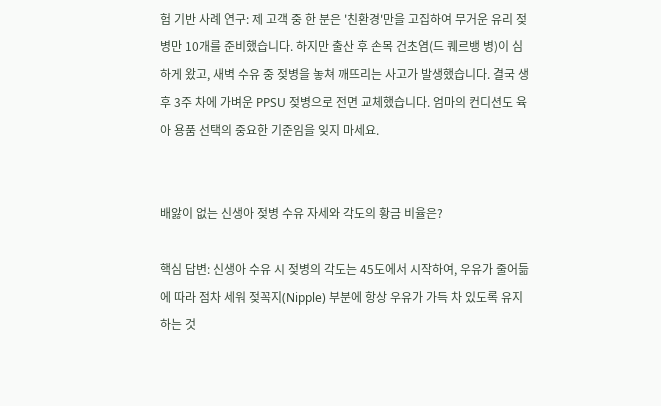험 기반 사례 연구: 제 고객 중 한 분은 '친환경'만을 고집하여 무거운 유리 젖병만 10개를 준비했습니다. 하지만 출산 후 손목 건초염(드 퀘르뱅 병)이 심하게 왔고, 새벽 수유 중 젖병을 놓쳐 깨뜨리는 사고가 발생했습니다. 결국 생후 3주 차에 가벼운 PPSU 젖병으로 전면 교체했습니다. 엄마의 컨디션도 육아 용품 선택의 중요한 기준임을 잊지 마세요.


배앓이 없는 신생아 젖병 수유 자세와 각도의 황금 비율은?

핵심 답변: 신생아 수유 시 젖병의 각도는 45도에서 시작하여, 우유가 줄어듦에 따라 점차 세워 젖꼭지(Nipple) 부분에 항상 우유가 가득 차 있도록 유지하는 것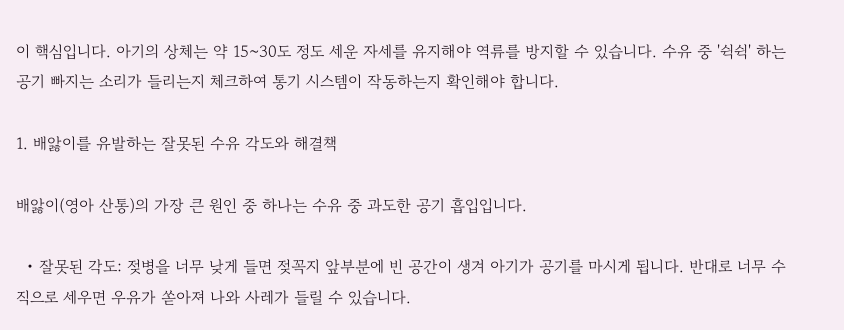이 핵심입니다. 아기의 상체는 약 15~30도 정도 세운 자세를 유지해야 역류를 방지할 수 있습니다. 수유 중 '쉭쉭' 하는 공기 빠지는 소리가 들리는지 체크하여 통기 시스템이 작동하는지 확인해야 합니다.

1. 배앓이를 유발하는 잘못된 수유 각도와 해결책

배앓이(영아 산통)의 가장 큰 원인 중 하나는 수유 중 과도한 공기 흡입입니다.

  • 잘못된 각도: 젖병을 너무 낮게 들면 젖꼭지 앞부분에 빈 공간이 생겨 아기가 공기를 마시게 됩니다. 반대로 너무 수직으로 세우면 우유가 쏟아져 나와 사레가 들릴 수 있습니다.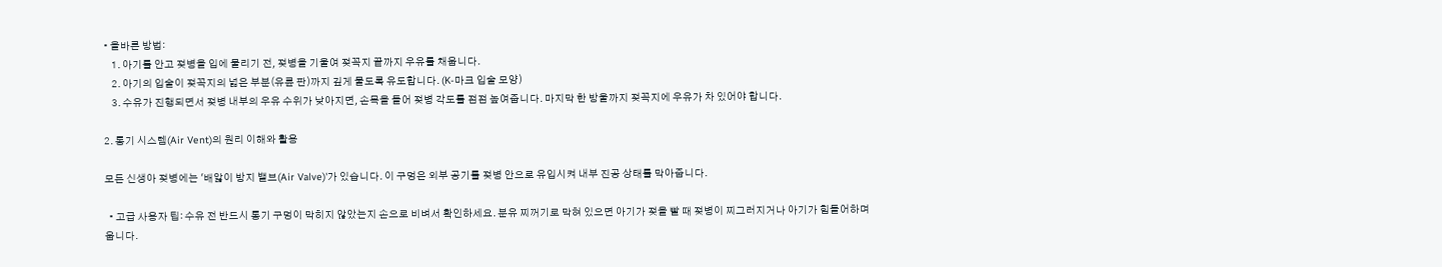• 올바른 방법:
    1. 아기를 안고 젖병을 입에 물리기 전, 젖병을 기울여 젖꼭지 끝까지 우유를 채웁니다.
    2. 아기의 입술이 젖꼭지의 넓은 부분(유륜 판)까지 깊게 물도록 유도합니다. (K-마크 입술 모양)
    3. 수유가 진행되면서 젖병 내부의 우유 수위가 낮아지면, 손목을 들어 젖병 각도를 점점 높여줍니다. 마지막 한 방울까지 젖꼭지에 우유가 차 있어야 합니다.

2. 통기 시스템(Air Vent)의 원리 이해와 활용

모든 신생아 젖병에는 '배앓이 방지 밸브(Air Valve)'가 있습니다. 이 구멍은 외부 공기를 젖병 안으로 유입시켜 내부 진공 상태를 막아줍니다.

  • 고급 사용자 팁: 수유 전 반드시 통기 구멍이 막히지 않았는지 손으로 비벼서 확인하세요. 분유 찌꺼기로 막혀 있으면 아기가 젖을 빨 때 젖병이 찌그러지거나 아기가 힘들어하며 웁니다.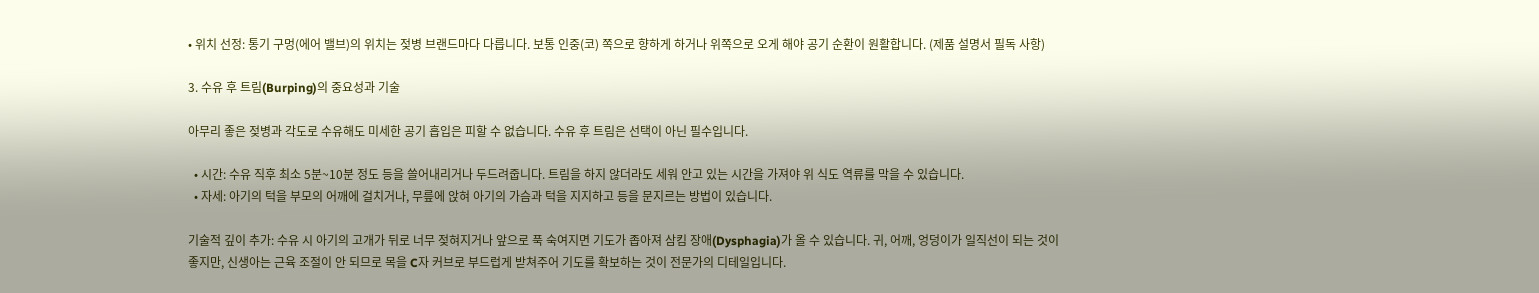• 위치 선정: 통기 구멍(에어 밸브)의 위치는 젖병 브랜드마다 다릅니다. 보통 인중(코) 쪽으로 향하게 하거나 위쪽으로 오게 해야 공기 순환이 원활합니다. (제품 설명서 필독 사항)

3. 수유 후 트림(Burping)의 중요성과 기술

아무리 좋은 젖병과 각도로 수유해도 미세한 공기 흡입은 피할 수 없습니다. 수유 후 트림은 선택이 아닌 필수입니다.

  • 시간: 수유 직후 최소 5분~10분 정도 등을 쓸어내리거나 두드려줍니다. 트림을 하지 않더라도 세워 안고 있는 시간을 가져야 위 식도 역류를 막을 수 있습니다.
  • 자세: 아기의 턱을 부모의 어깨에 걸치거나, 무릎에 앉혀 아기의 가슴과 턱을 지지하고 등을 문지르는 방법이 있습니다.

기술적 깊이 추가: 수유 시 아기의 고개가 뒤로 너무 젖혀지거나 앞으로 푹 숙여지면 기도가 좁아져 삼킴 장애(Dysphagia)가 올 수 있습니다. 귀, 어깨, 엉덩이가 일직선이 되는 것이 좋지만, 신생아는 근육 조절이 안 되므로 목을 C자 커브로 부드럽게 받쳐주어 기도를 확보하는 것이 전문가의 디테일입니다.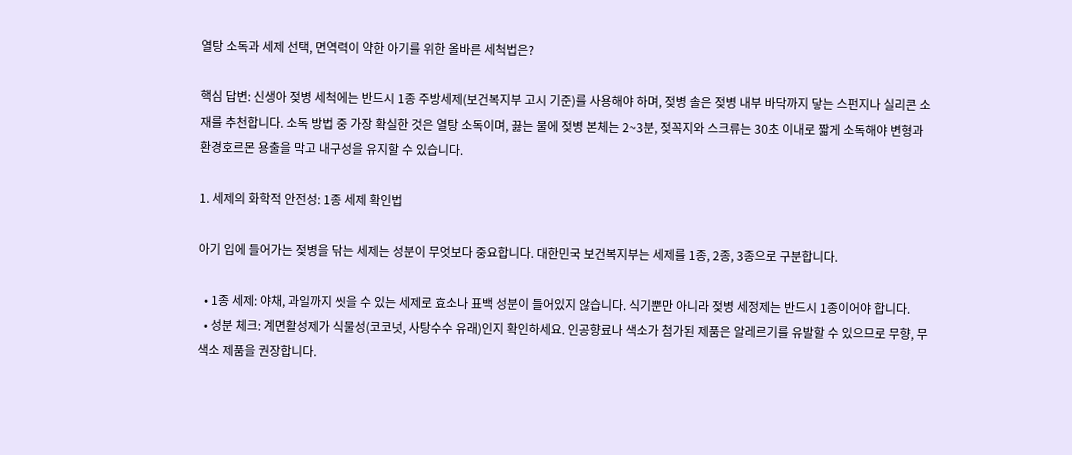열탕 소독과 세제 선택, 면역력이 약한 아기를 위한 올바른 세척법은?

핵심 답변: 신생아 젖병 세척에는 반드시 1종 주방세제(보건복지부 고시 기준)를 사용해야 하며, 젖병 솔은 젖병 내부 바닥까지 닿는 스펀지나 실리콘 소재를 추천합니다. 소독 방법 중 가장 확실한 것은 열탕 소독이며, 끓는 물에 젖병 본체는 2~3분, 젖꼭지와 스크류는 30초 이내로 짧게 소독해야 변형과 환경호르몬 용출을 막고 내구성을 유지할 수 있습니다.

1. 세제의 화학적 안전성: 1종 세제 확인법

아기 입에 들어가는 젖병을 닦는 세제는 성분이 무엇보다 중요합니다. 대한민국 보건복지부는 세제를 1종, 2종, 3종으로 구분합니다.

  • 1종 세제: 야채, 과일까지 씻을 수 있는 세제로 효소나 표백 성분이 들어있지 않습니다. 식기뿐만 아니라 젖병 세정제는 반드시 1종이어야 합니다.
  • 성분 체크: 계면활성제가 식물성(코코넛, 사탕수수 유래)인지 확인하세요. 인공향료나 색소가 첨가된 제품은 알레르기를 유발할 수 있으므로 무향, 무색소 제품을 권장합니다.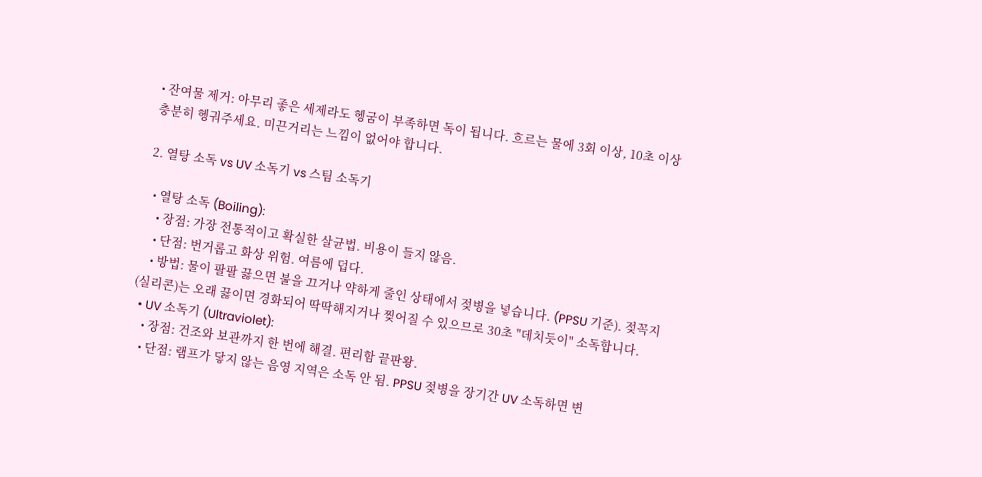• 잔여물 제거: 아무리 좋은 세제라도 헹굼이 부족하면 독이 됩니다. 흐르는 물에 3회 이상, 10초 이상 충분히 헹궈주세요. 미끈거리는 느낌이 없어야 합니다.

2. 열탕 소독 vs UV 소독기 vs 스팀 소독기

  • 열탕 소독 (Boiling):
    • 장점: 가장 전통적이고 확실한 살균법. 비용이 들지 않음.
    • 단점: 번거롭고 화상 위험. 여름에 덥다.
    • 방법: 물이 팔팔 끓으면 불을 끄거나 약하게 줄인 상태에서 젖병을 넣습니다. (PPSU 기준). 젖꼭지(실리콘)는 오래 끓이면 경화되어 딱딱해지거나 찢어질 수 있으므로 30초 "데치듯이" 소독합니다.
  • UV 소독기 (Ultraviolet):
    • 장점: 건조와 보관까지 한 번에 해결. 편리함 끝판왕.
    • 단점: 램프가 닿지 않는 음영 지역은 소독 안 됨. PPSU 젖병을 장기간 UV 소독하면 변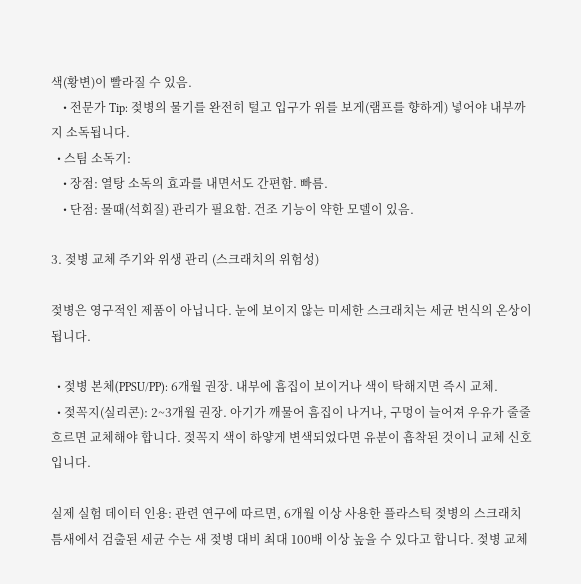색(황변)이 빨라질 수 있음.
    • 전문가 Tip: 젖병의 물기를 완전히 털고 입구가 위를 보게(램프를 향하게) 넣어야 내부까지 소독됩니다.
  • 스팀 소독기:
    • 장점: 열탕 소독의 효과를 내면서도 간편함. 빠름.
    • 단점: 물때(석회질) 관리가 필요함. 건조 기능이 약한 모델이 있음.

3. 젖병 교체 주기와 위생 관리 (스크래치의 위험성)

젖병은 영구적인 제품이 아닙니다. 눈에 보이지 않는 미세한 스크래치는 세균 번식의 온상이 됩니다.

  • 젖병 본체(PPSU/PP): 6개월 권장. 내부에 흠집이 보이거나 색이 탁해지면 즉시 교체.
  • 젖꼭지(실리콘): 2~3개월 권장. 아기가 깨물어 흠집이 나거나, 구멍이 늘어져 우유가 줄줄 흐르면 교체해야 합니다. 젖꼭지 색이 하얗게 변색되었다면 유분이 흡착된 것이니 교체 신호입니다.

실제 실험 데이터 인용: 관련 연구에 따르면, 6개월 이상 사용한 플라스틱 젖병의 스크래치 틈새에서 검출된 세균 수는 새 젖병 대비 최대 100배 이상 높을 수 있다고 합니다. 젖병 교체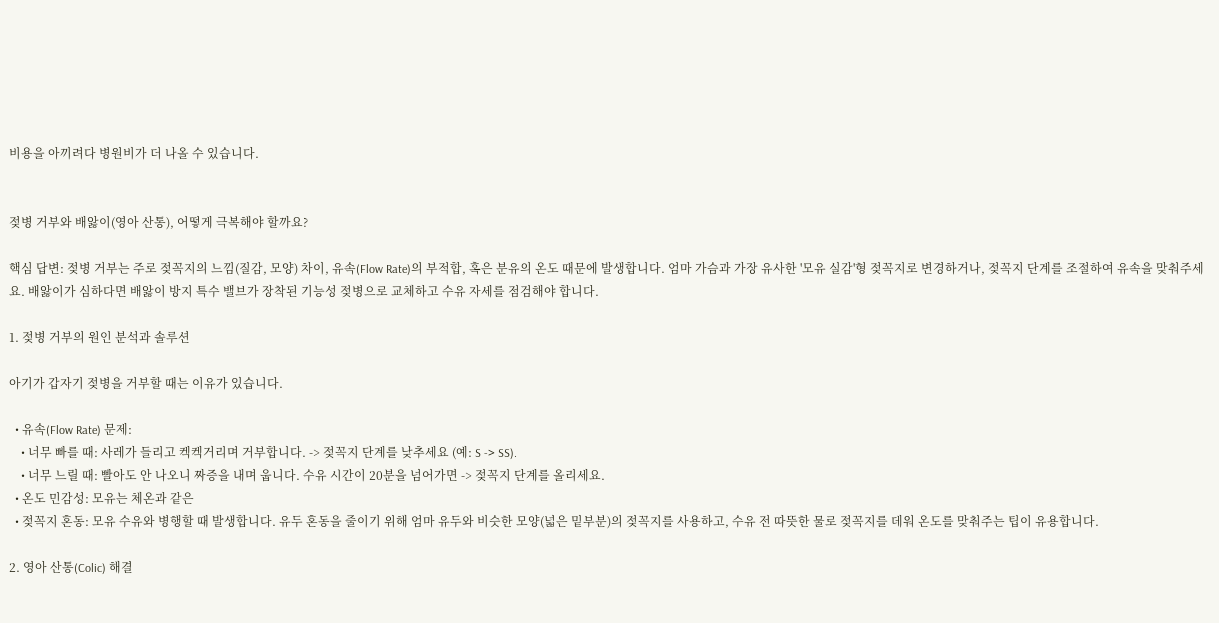비용을 아끼려다 병원비가 더 나올 수 있습니다.


젖병 거부와 배앓이(영아 산통), 어떻게 극복해야 할까요?

핵심 답변: 젖병 거부는 주로 젖꼭지의 느낌(질감, 모양) 차이, 유속(Flow Rate)의 부적합, 혹은 분유의 온도 때문에 발생합니다. 엄마 가슴과 가장 유사한 '모유 실감'형 젖꼭지로 변경하거나, 젖꼭지 단계를 조절하여 유속을 맞춰주세요. 배앓이가 심하다면 배앓이 방지 특수 밸브가 장착된 기능성 젖병으로 교체하고 수유 자세를 점검해야 합니다.

1. 젖병 거부의 원인 분석과 솔루션

아기가 갑자기 젖병을 거부할 때는 이유가 있습니다.

  • 유속(Flow Rate) 문제:
    • 너무 빠를 때: 사레가 들리고 켁켁거리며 거부합니다. -> 젖꼭지 단계를 낮추세요 (예: S -> SS).
    • 너무 느릴 때: 빨아도 안 나오니 짜증을 내며 웁니다. 수유 시간이 20분을 넘어가면 -> 젖꼭지 단계를 올리세요.
  • 온도 민감성: 모유는 체온과 같은
  • 젖꼭지 혼동: 모유 수유와 병행할 때 발생합니다. 유두 혼동을 줄이기 위해 엄마 유두와 비슷한 모양(넓은 밑부분)의 젖꼭지를 사용하고, 수유 전 따뜻한 물로 젖꼭지를 데워 온도를 맞춰주는 팁이 유용합니다.

2. 영아 산통(Colic) 해결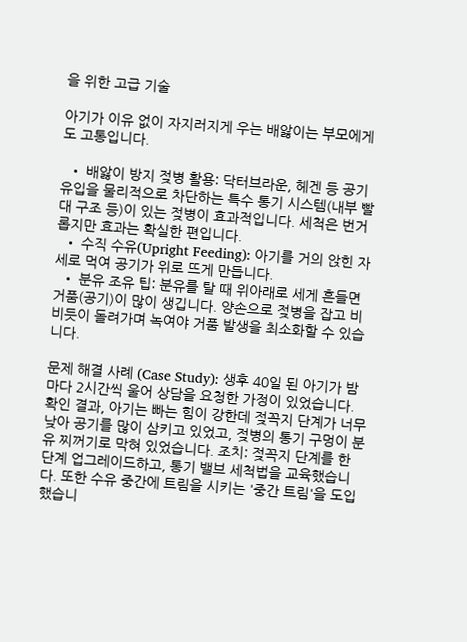을 위한 고급 기술

아기가 이유 없이 자지러지게 우는 배앓이는 부모에게도 고통입니다.

  • 배앓이 방지 젖병 활용: 닥터브라운, 헤겐 등 공기 유입을 물리적으로 차단하는 특수 통기 시스템(내부 빨대 구조 등)이 있는 젖병이 효과적입니다. 세척은 번거롭지만 효과는 확실한 편입니다.
  • 수직 수유(Upright Feeding): 아기를 거의 앉힌 자세로 먹여 공기가 위로 뜨게 만듭니다.
  • 분유 조유 팁: 분유를 탈 때 위아래로 세게 흔들면 거품(공기)이 많이 생깁니다. 양손으로 젖병을 잡고 비비듯이 돌려가며 녹여야 거품 발생을 최소화할 수 있습니다.

문제 해결 사례 (Case Study): 생후 40일 된 아기가 밤마다 2시간씩 울어 상담을 요청한 가정이 있었습니다. 확인 결과, 아기는 빠는 힘이 강한데 젖꼭지 단계가 너무 낮아 공기를 많이 삼키고 있었고, 젖병의 통기 구멍이 분유 찌꺼기로 막혀 있었습니다. 조치: 젖꼭지 단계를 한 단계 업그레이드하고, 통기 밸브 세척법을 교육했습니다. 또한 수유 중간에 트림을 시키는 '중간 트림'을 도입했습니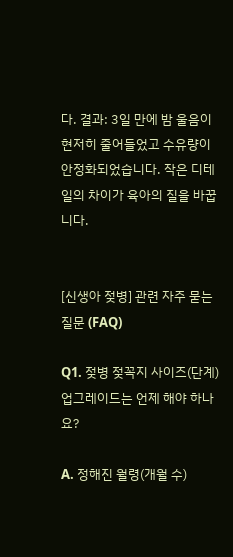다. 결과: 3일 만에 밤 울음이 현저히 줄어들었고 수유량이 안정화되었습니다. 작은 디테일의 차이가 육아의 질을 바꿉니다.


[신생아 젖병] 관련 자주 묻는 질문 (FAQ)

Q1. 젖병 젖꼭지 사이즈(단계) 업그레이드는 언제 해야 하나요?

A. 정해진 월령(개월 수)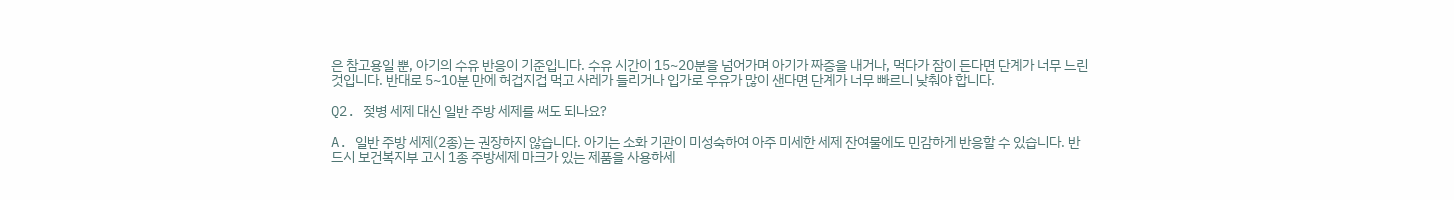은 참고용일 뿐, 아기의 수유 반응이 기준입니다. 수유 시간이 15~20분을 넘어가며 아기가 짜증을 내거나, 먹다가 잠이 든다면 단계가 너무 느린 것입니다. 반대로 5~10분 만에 허겁지겁 먹고 사레가 들리거나 입가로 우유가 많이 샌다면 단계가 너무 빠르니 낮춰야 합니다.

Q2. 젖병 세제 대신 일반 주방 세제를 써도 되나요?

A. 일반 주방 세제(2종)는 권장하지 않습니다. 아기는 소화 기관이 미성숙하여 아주 미세한 세제 잔여물에도 민감하게 반응할 수 있습니다. 반드시 보건복지부 고시 1종 주방세제 마크가 있는 제품을 사용하세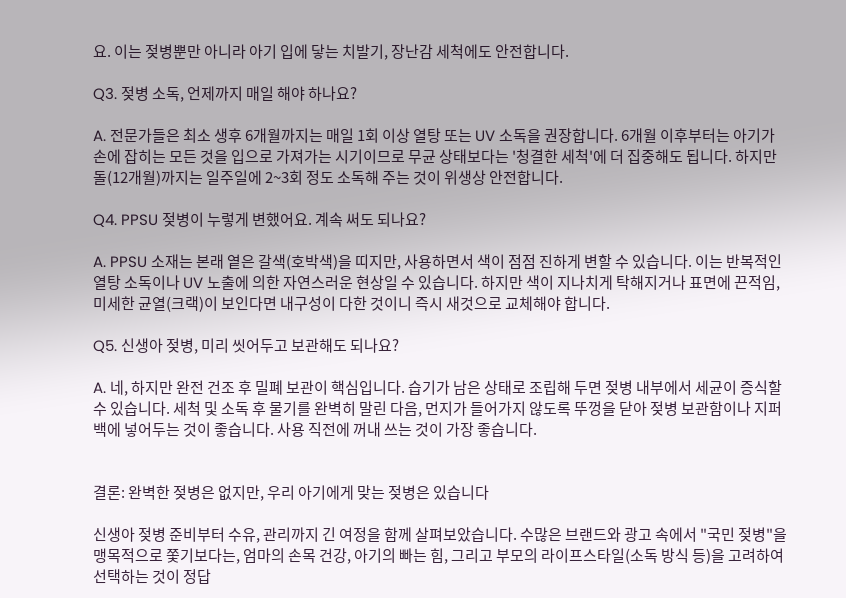요. 이는 젖병뿐만 아니라 아기 입에 닿는 치발기, 장난감 세척에도 안전합니다.

Q3. 젖병 소독, 언제까지 매일 해야 하나요?

A. 전문가들은 최소 생후 6개월까지는 매일 1회 이상 열탕 또는 UV 소독을 권장합니다. 6개월 이후부터는 아기가 손에 잡히는 모든 것을 입으로 가져가는 시기이므로 무균 상태보다는 '청결한 세척'에 더 집중해도 됩니다. 하지만 돌(12개월)까지는 일주일에 2~3회 정도 소독해 주는 것이 위생상 안전합니다.

Q4. PPSU 젖병이 누렇게 변했어요. 계속 써도 되나요?

A. PPSU 소재는 본래 옅은 갈색(호박색)을 띠지만, 사용하면서 색이 점점 진하게 변할 수 있습니다. 이는 반복적인 열탕 소독이나 UV 노출에 의한 자연스러운 현상일 수 있습니다. 하지만 색이 지나치게 탁해지거나 표면에 끈적임, 미세한 균열(크랙)이 보인다면 내구성이 다한 것이니 즉시 새것으로 교체해야 합니다.

Q5. 신생아 젖병, 미리 씻어두고 보관해도 되나요?

A. 네, 하지만 완전 건조 후 밀폐 보관이 핵심입니다. 습기가 남은 상태로 조립해 두면 젖병 내부에서 세균이 증식할 수 있습니다. 세척 및 소독 후 물기를 완벽히 말린 다음, 먼지가 들어가지 않도록 뚜껑을 닫아 젖병 보관함이나 지퍼백에 넣어두는 것이 좋습니다. 사용 직전에 꺼내 쓰는 것이 가장 좋습니다.


결론: 완벽한 젖병은 없지만, 우리 아기에게 맞는 젖병은 있습니다

신생아 젖병 준비부터 수유, 관리까지 긴 여정을 함께 살펴보았습니다. 수많은 브랜드와 광고 속에서 "국민 젖병"을 맹목적으로 쫓기보다는, 엄마의 손목 건강, 아기의 빠는 힘, 그리고 부모의 라이프스타일(소독 방식 등)을 고려하여 선택하는 것이 정답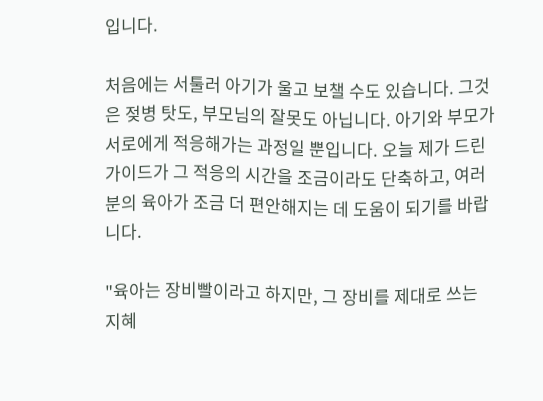입니다.

처음에는 서툴러 아기가 울고 보챌 수도 있습니다. 그것은 젖병 탓도, 부모님의 잘못도 아닙니다. 아기와 부모가 서로에게 적응해가는 과정일 뿐입니다. 오늘 제가 드린 가이드가 그 적응의 시간을 조금이라도 단축하고, 여러분의 육아가 조금 더 편안해지는 데 도움이 되기를 바랍니다.

"육아는 장비빨이라고 하지만, 그 장비를 제대로 쓰는 지혜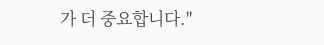가 더 중요합니다."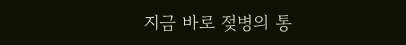지금 바로 젖병의 통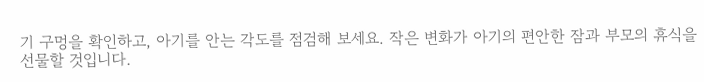기 구멍을 확인하고, 아기를 안는 각도를 점검해 보세요. 작은 변화가 아기의 편안한 잠과 부모의 휴식을 선물할 것입니다.